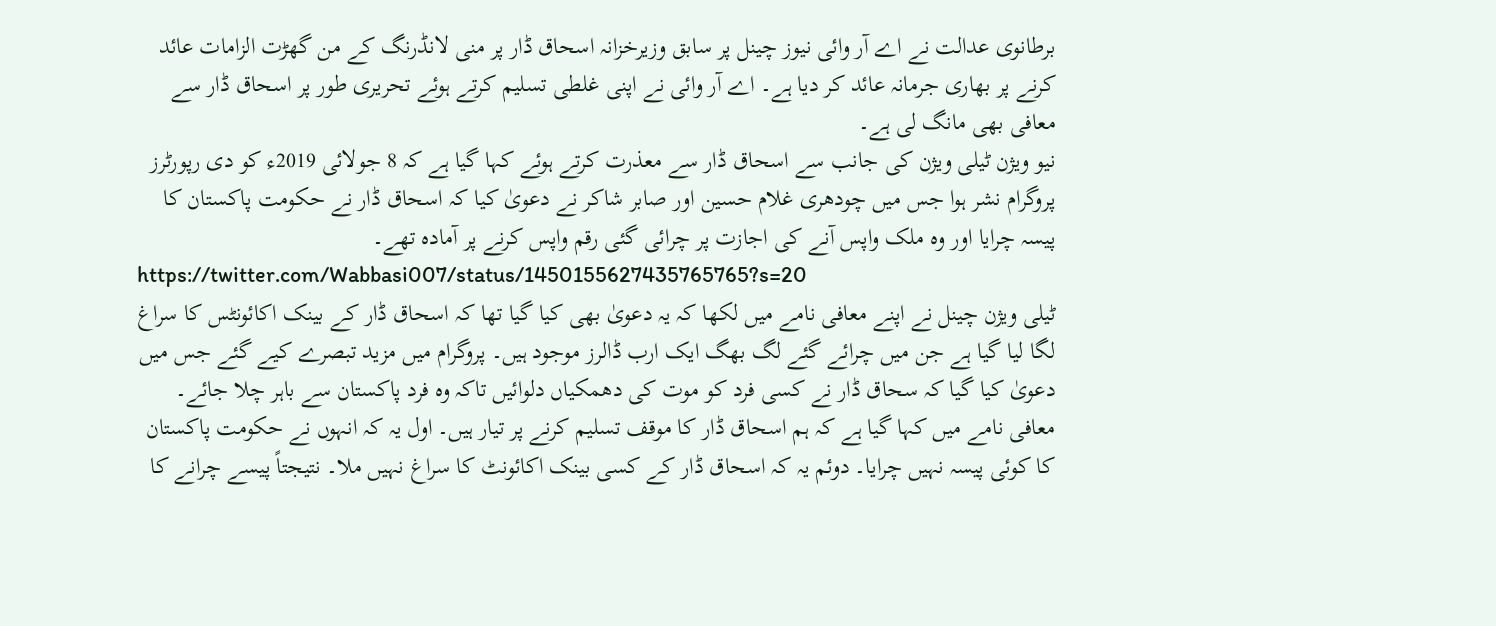برطانوی عدالت نے اے آر وائی نیوز چینل پر سابق وزیرخزانہ اسحاق ڈار پر منی لانڈرنگ کے من گھڑت الزامات عائد کرنے پر بھاری جرمانہ عائد کر دیا ہے۔ اے آر وائی نے اپنی غلطی تسلیم کرتے ہوئے تحریری طور پر اسحاق ڈار سے معافی بھی مانگ لی ہے۔
نیو ویژن ٹیلی ویژن کی جانب سے اسحاق ڈار سے معذرت کرتے ہوئے کہا گیا ہے کہ 8 جولائی 2019ء کو دی رپورٹرز پروگرام نشر ہوا جس میں چودھری غلام حسین اور صابر شاکر نے دعویٰ کیا کہ اسحاق ڈار نے حکومت پاکستان کا پیسہ چرایا اور وہ ملک واپس آنے کی اجازت پر چرائی گئی رقم واپس کرنے پر آمادہ تھے۔
https://twitter.com/Wabbasi007/status/1450155627435765765?s=20
ٹیلی ویژن چینل نے اپنے معافی نامے میں لکھا کہ یہ دعویٰ بھی کیا گیا تھا کہ اسحاق ڈار کے بینک اکائونٹس کا سراغ لگا لیا گیا ہے جن میں چرائے گئے لگ بھگ ایک ارب ڈالرز موجود ہیں۔ پروگرام میں مزید تبصرے کیے گئے جس میں دعویٰ کیا گیا کہ سحاق ڈار نے کسی فرد کو موت کی دھمکیاں دلوائیں تاکہ وہ فرد پاکستان سے باہر چلا جائے۔
معافی نامے میں کہا گیا ہے کہ ہم اسحاق ڈار کا موقف تسلیم کرنے پر تیار ہیں۔ اول یہ کہ انہوں نے حکومت پاکستان کا کوئی پیسہ نہیں چرایا۔ دوئم یہ کہ اسحاق ڈار کے کسی بینک اکائونٹ کا سراغ نہیں ملا۔ نتیجتاً پیسے چرانے کا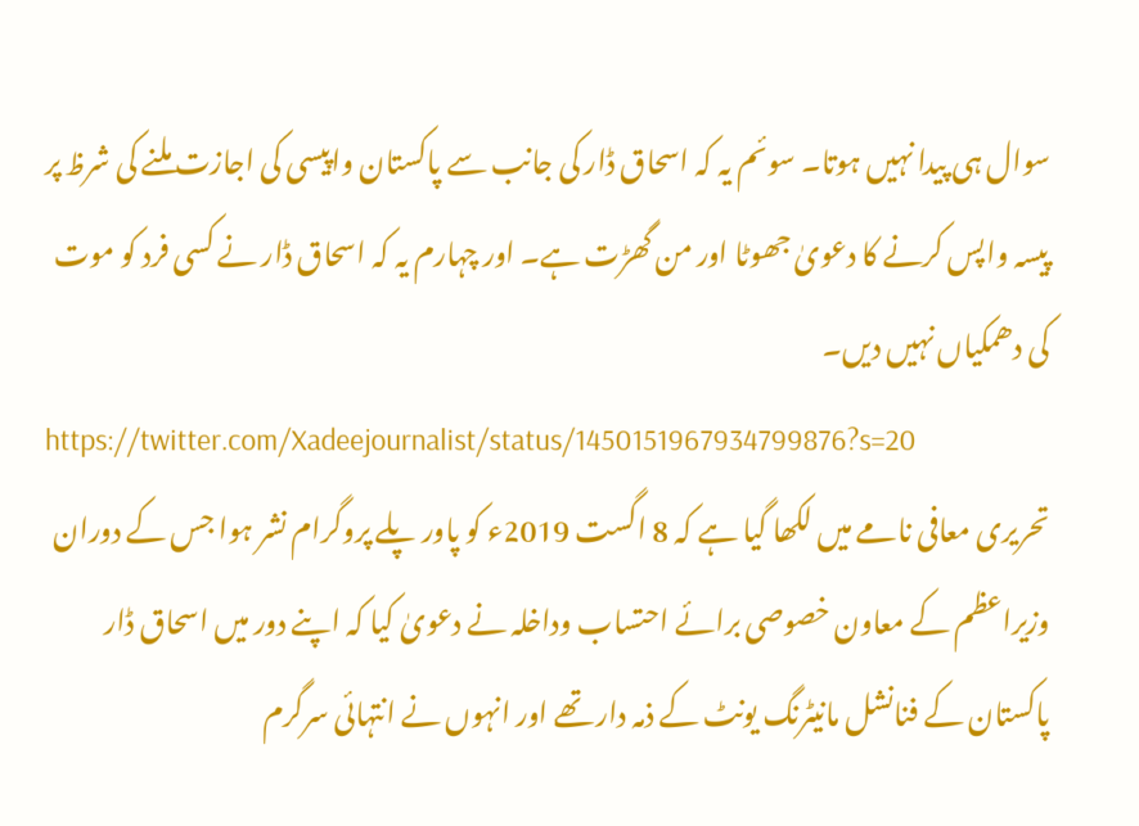سوال ہی پیدا نہیں ہوتا۔ سوئم یہ کہ اسحاق ڈار کی جانب سے پاکستان واپیسی کی اجازت ملنے کی شرظ پر پیسہ واپس کرنے کا دعویٰ جھوٹا اور من گھڑت ہے۔ اور چہارم یہ کہ اسحاق ڈار نے کسی فرد کو موت کی دھمکیاں نہیں دیں۔
https://twitter.com/Xadeejournalist/status/1450151967934799876?s=20
تحریری معافی نامے میں لکھا گیا ہے کہ 8 اگست 2019ء کو پاور پلے پروگرام نشر ہوا جس کے دوران وزیراعظم کے معاون خصوصی برائے احتساب وداخلہ نے دعویٰ کیا کہ اپنے دور میں اسحاق ڈار پاکستان کے فنانشل مانیٹرنگ یونٹ کے ذمہ دار تھے اور انہوں نے انتہائی سرگرم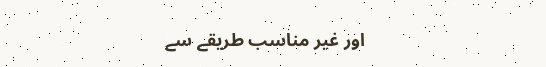اور غیر مناسب طریقے سے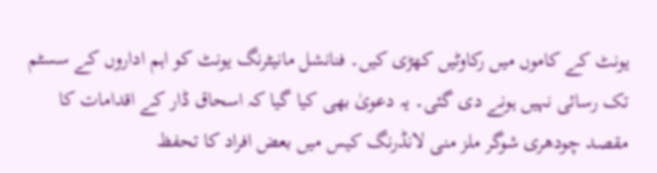یونٹ کے کاموں میں رکاوٹیں کھڑی کیں۔ فنانشل مانیٹرنگ یونٹ کو اہم اداروں کے سسٹم تک رسائی نہیں ہونے دی گئی۔ یہ دعویٰ بھی کیا گیا کہ اسحاق ڈار کے اقدامات کا مقصد چودھری شوگر ملز منی لانڈرنگ کیس میں بعض افراد کا تحفظ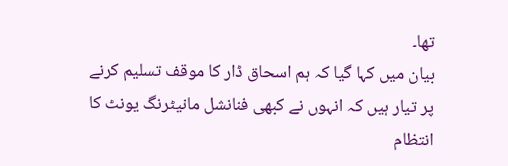تھا۔
بیان میں کہا گیا کہ ہم اسحاق ڈار کا موقف تسلیم کرنے پر تیار ہیں کہ انہوں نے کبھی فنانشل مانیٹرنگ یونٹ کا انتظام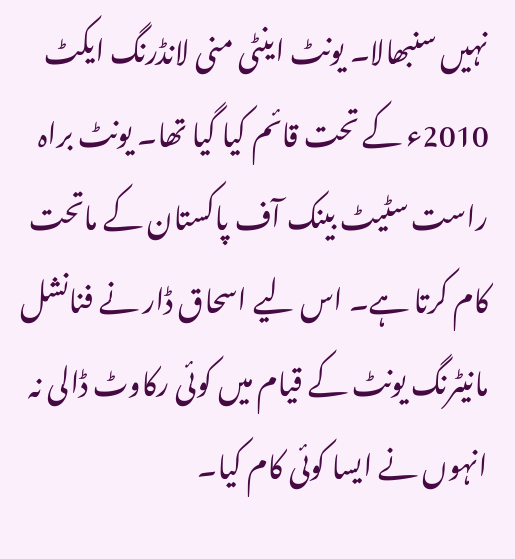نہیں سنبھالا۔ یونٹ اینٹی منی لانڈرنگ ایکٹ 2010ء کے تحت قائم کیا گیا تھا۔ یونٹ براہ راست سٹیٹ بینک آف پاکستان کے ماتحت کام کرتا ہے۔ اس لیے اسحاق ڈار نے فنانشل مانیٹرنگ یونٹ کے قیام میں کوئی رکاوٹ ڈالی نہ انہوں نے ایسا کوئی کام کیا۔